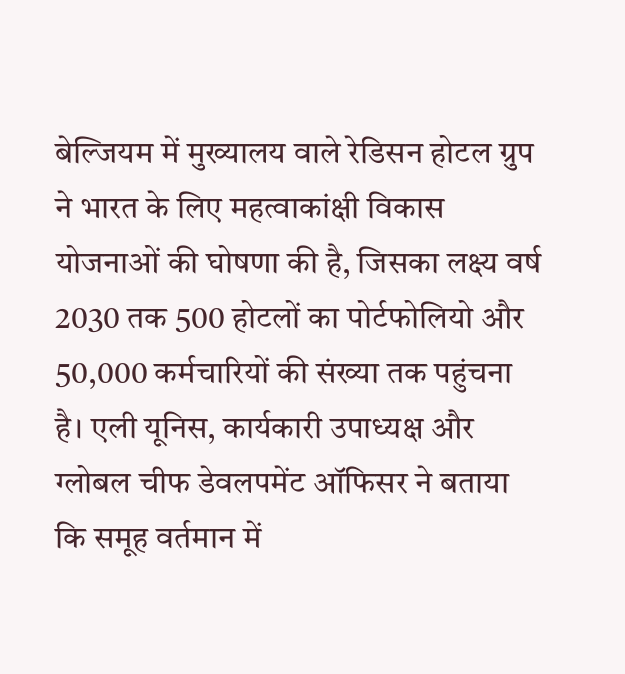बेल्जियम में मुख्यालय वाले रेडिसन होटल ग्रुप ने भारत के लिए महत्वाकांक्षी विकास योजनाओं की घोषणा की है, जिसका लक्ष्य वर्ष 2030 तक 500 होटलों का पोर्टफोलियो और 50,000 कर्मचारियों की संख्या तक पहुंचना है। एली यूनिस, कार्यकारी उपाध्यक्ष और ग्लोबल चीफ डेवलपमेंट ऑफिसर ने बताया कि समूह वर्तमान में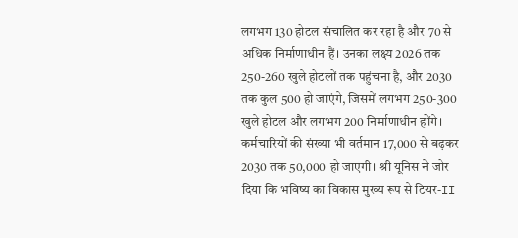लगभग 130 होटल संचालित कर रहा है और 70 से अधिक निर्माणाधीन हैं। उनका लक्ष्य 2026 तक 250-260 खुले होटलों तक पहुंचना है, और 2030 तक कुल 500 हो जाएंगे, जिसमें लगभग 250-300 खुले होटल और लगभग 200 निर्माणाधीन होंगे। कर्मचारियों की संख्या भी वर्तमान 17,000 से बढ़कर 2030 तक 50,000 हो जाएगी। श्री यूनिस ने जोर दिया कि भविष्य का विकास मुख्य रूप से टियर-II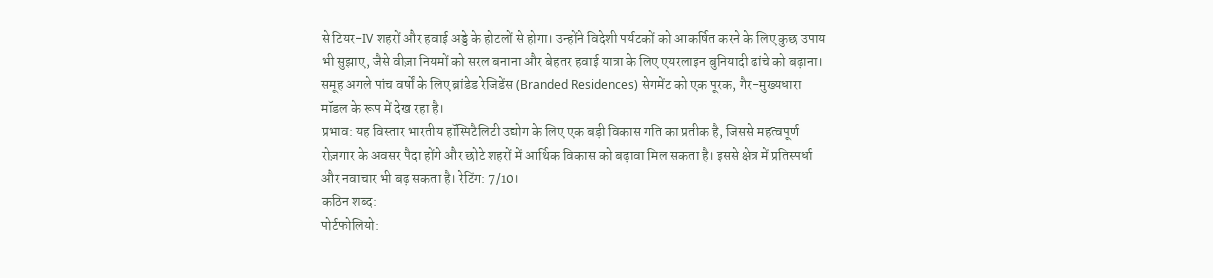से टियर-IV शहरों और हवाई अड्डे के होटलों से होगा। उन्होंने विदेशी पर्यटकों को आकर्षित करने के लिए कुछ उपाय भी सुझाए, जैसे वीज़ा नियमों को सरल बनाना और बेहतर हवाई यात्रा के लिए एयरलाइन बुनियादी ढांचे को बढ़ाना। समूह अगले पांच वर्षों के लिए ब्रांडेड रेजिडेंस (Branded Residences) सेगमेंट को एक पूरक, गैर-मुख्यधारा मॉडल के रूप में देख रहा है।
प्रभाव: यह विस्तार भारतीय हॉस्पिटैलिटी उद्योग के लिए एक बड़ी विकास गति का प्रतीक है, जिससे महत्वपूर्ण रोज़गार के अवसर पैदा होंगे और छोटे शहरों में आर्थिक विकास को बढ़ावा मिल सकता है। इससे क्षेत्र में प्रतिस्पर्धा और नवाचार भी बढ़ सकता है। रेटिंग: 7/10।
कठिन शब्द:
पोर्टफोलियो: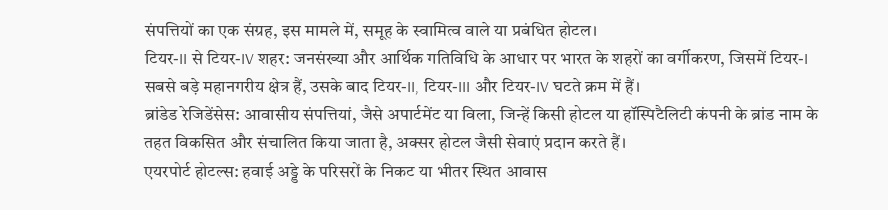संपत्तियों का एक संग्रह, इस मामले में, समूह के स्वामित्व वाले या प्रबंधित होटल।
टियर-II से टियर-IV शहर: जनसंख्या और आर्थिक गतिविधि के आधार पर भारत के शहरों का वर्गीकरण, जिसमें टियर-I सबसे बड़े महानगरीय क्षेत्र हैं, उसके बाद टियर-II, टियर-III और टियर-IV घटते क्रम में हैं।
ब्रांडेड रेजिडेंसेस: आवासीय संपत्तियां, जैसे अपार्टमेंट या विला, जिन्हें किसी होटल या हॉस्पिटैलिटी कंपनी के ब्रांड नाम के तहत विकसित और संचालित किया जाता है, अक्सर होटल जैसी सेवाएं प्रदान करते हैं।
एयरपोर्ट होटल्स: हवाई अड्डे के परिसरों के निकट या भीतर स्थित आवास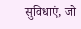सुविधाएं, जो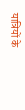यात्रियों के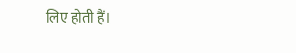लिए होती हैं।